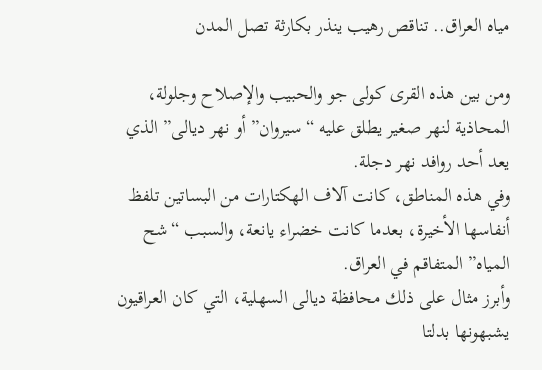مياه العراق.. تناقص رهيب ينذر بكارثة تصل المدن

ومن بين هذه القرى كولى جو والحبيب والإصلاح وجلولة، المحاذية لنهر صغير يطلق عليه “سيروان” أو نهر ديالى” الذي يعد أحد روافد نهر دجلة.
وفي هذه المناطق، كانت آلاف الهكتارات من البساتين تلفظ أنفاسها الأخيرة، بعدما كانت خضراء يانعة، والسبب “شح المياه” المتفاقم في العراق.
وأبرز مثال على ذلك محافظة ديالى السهلية، التي كان العراقيون يشبهونها بدلتا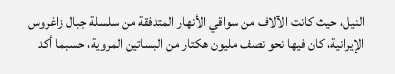النيل، حيث كانت الآلاف من سواقي الأنهار المتدفقة من سلسلة جبال زاغروس الإيرانية، كان فيها نحو نصف مليون هكتار من البساتين المروية، حسبما أكد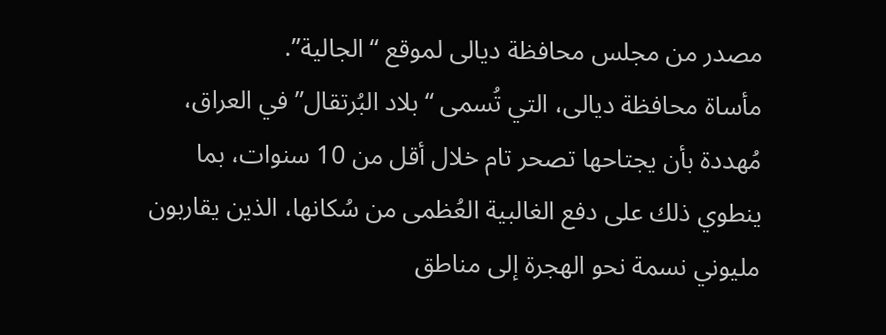مصدر من مجلس محافظة ديالى لموقع “الجالية”.
مأساة محافظة ديالى، التي تُسمى “بلاد البُرتقال” في العراق، مُهددة بأن يجتاحها تصحر تام خلال أقل من 10 سنوات، بما ينطوي ذلك على دفع الغالبية العُظمى من سُكانها، الذين يقاربون مليوني نسمة نحو الهجرة إلى مناطق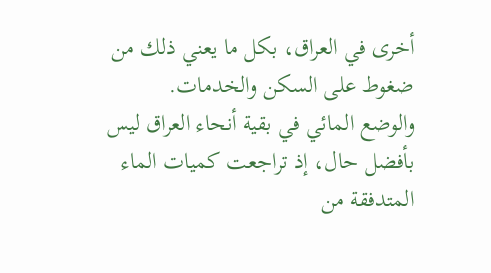أخرى في العراق، بكل ما يعني ذلك من ضغوط على السكن والخدمات.
والوضع المائي في بقية أنحاء العراق ليس بأفضل حال، إذ تراجعت كميات الماء المتدفقة من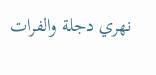نهري دجلة والفرات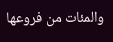والمئات من فروعها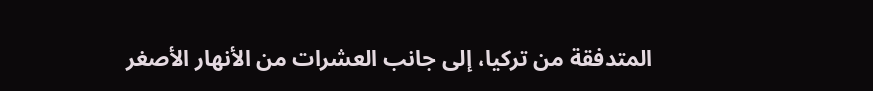المتدفقة من تركيا، إلى جانب العشرات من الأنهار الأصغر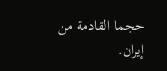حجما القادمة من إيران.